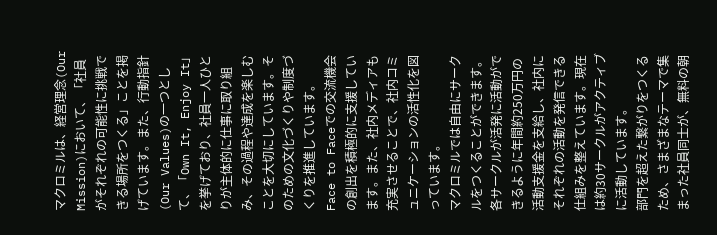マクロミルは、経営理念(Our Mission)において、「社員がそれぞれの可能性に挑戦できる場所をつくる」ことを掲げています。また、行動指針(Our Values)の一つとして、「Own It, Enjoy It」 を挙げており、社員一人ひとりが主体的に仕事に取り組み、その過程や達成を楽しむことを大切にしています。そのための文化づくりや制度づくりを推進しています。
Face to Faceでの交流機会の創出を積極的に支援しています。また、社内メディアも充実させることで、社内コミュニケーションの活性化を図っています。
マクロミルでは自由にサークルをつくることができます。各サークルが活発に活動ができるように年間約250万円の活動支援金を支給し、社内にそれぞれの活動を発信できる仕組みを整えています。現在は約30サークルがアクティブに活動しています。
部門を超えた繋がりをつくるため、さまざまなテーマで集まった社員同士が、無料の朝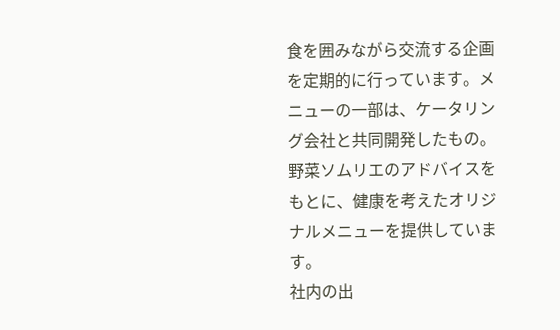食を囲みながら交流する企画を定期的に行っています。メニューの一部は、ケータリング会社と共同開発したもの。野菜ソムリエのアドバイスをもとに、健康を考えたオリジナルメニューを提供しています。
社内の出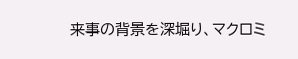来事の背景を深堀り、マクロミ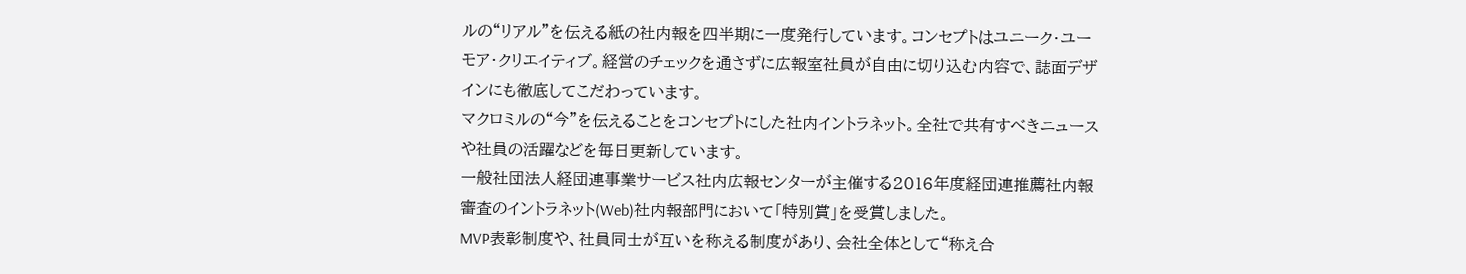ルの“リアル”を伝える紙の社内報を四半期に一度発行しています。コンセプトはユニーク・ユーモア・クリエイティブ。経営のチェックを通さずに広報室社員が自由に切り込む内容で、誌面デザインにも徹底してこだわっています。
マクロミルの“今”を伝えることをコンセプトにした社内イントラネット。全社で共有すべきニュースや社員の活躍などを毎日更新しています。
一般社団法人経団連事業サービス社内広報センターが主催する2016年度経団連推薦社内報審査のイントラネット(Web)社内報部門において「特別賞」を受賞しました。
MVP表彰制度や、社員同士が互いを称える制度があり、会社全体として“称え合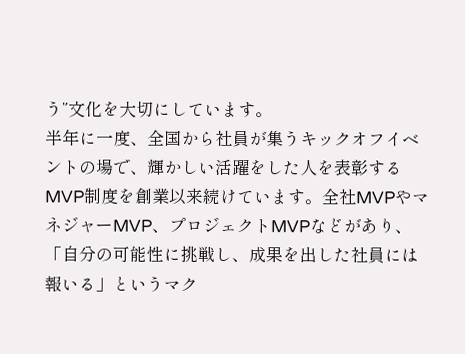う”文化を大切にしています。
半年に一度、全国から社員が集うキックオフイベントの場で、輝かしい活躍をした人を表彰するMVP制度を創業以来続けています。全社MVPやマネジャーMVP、プロジェクトMVPなどがあり、「自分の可能性に挑戦し、成果を出した社員には報いる」というマク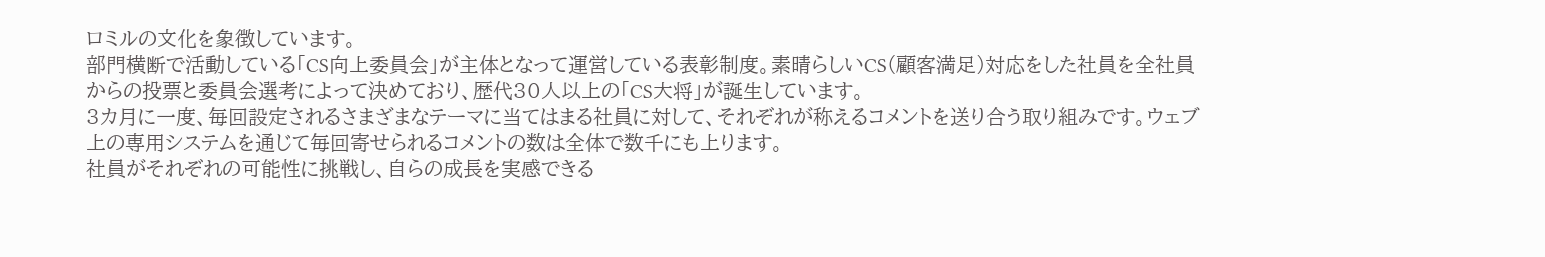ロミルの文化を象徴しています。
部門横断で活動している「CS向上委員会」が主体となって運営している表彰制度。素晴らしいCS(顧客満足)対応をした社員を全社員からの投票と委員会選考によって決めており、歴代30人以上の「CS大将」が誕生しています。
3カ月に一度、毎回設定されるさまざまなテーマに当てはまる社員に対して、それぞれが称えるコメントを送り合う取り組みです。ウェブ上の専用システムを通じて毎回寄せられるコメントの数は全体で数千にも上ります。
社員がそれぞれの可能性に挑戦し、自らの成長を実感できる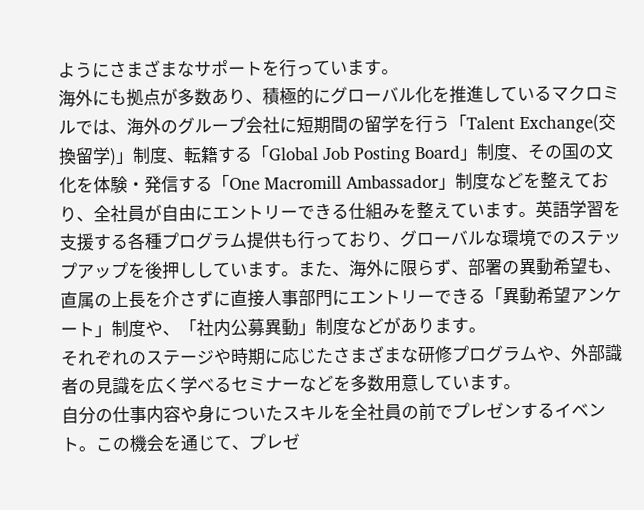ようにさまざまなサポートを行っています。
海外にも拠点が多数あり、積極的にグローバル化を推進しているマクロミルでは、海外のグループ会社に短期間の留学を行う「Talent Exchange(交換留学)」制度、転籍する「Global Job Posting Board」制度、その国の文化を体験・発信する「One Macromill Ambassador」制度などを整えており、全社員が自由にエントリーできる仕組みを整えています。英語学習を支援する各種プログラム提供も行っており、グローバルな環境でのステップアップを後押ししています。また、海外に限らず、部署の異動希望も、直属の上長を介さずに直接人事部門にエントリーできる「異動希望アンケート」制度や、「社内公募異動」制度などがあります。
それぞれのステージや時期に応じたさまざまな研修プログラムや、外部識者の見識を広く学べるセミナーなどを多数用意しています。
自分の仕事内容や身についたスキルを全社員の前でプレゼンするイベント。この機会を通じて、プレゼ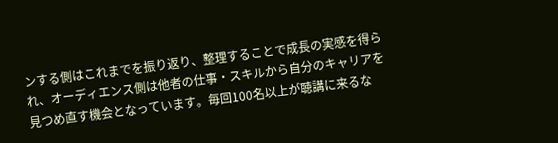ンする側はこれまでを振り返り、整理することで成長の実感を得られ、オーディエンス側は他者の仕事・スキルから自分のキャリアを見つめ直す機会となっています。毎回100名以上が聴講に来るな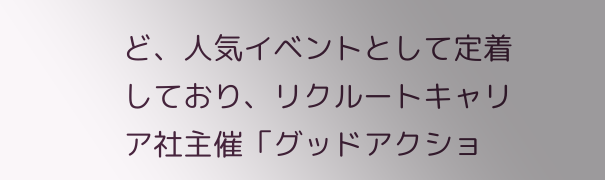ど、人気イベントとして定着しており、リクルートキャリア社主催「グッドアクショ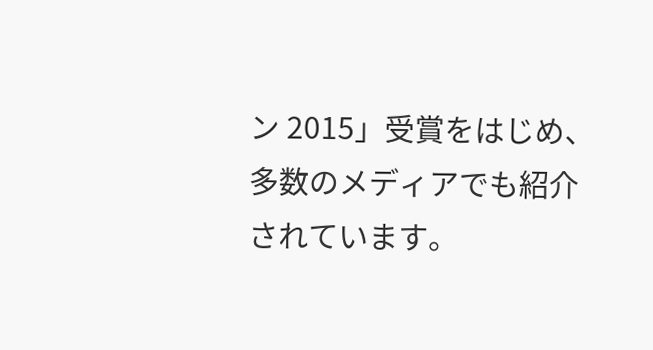ン 2015」受賞をはじめ、多数のメディアでも紹介されています。